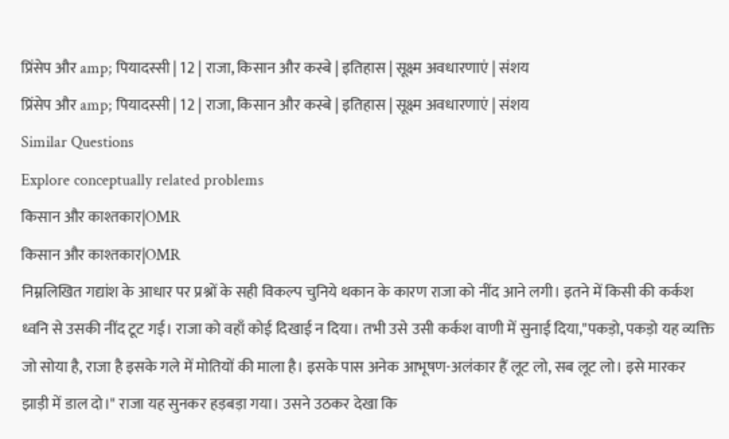प्रिंसेप और amp; पियादस्सी | 12 | राजा, किसान और कस्बे | इतिहास | सूक्ष्म अवधारणाएं | संशय
प्रिंसेप और amp; पियादस्सी | 12 | राजा, किसान और कस्बे | इतिहास | सूक्ष्म अवधारणाएं | संशय
Similar Questions
Explore conceptually related problems
किसान और काश्तकार|OMR
किसान और काश्तकार|OMR
निम्नलिखित गद्यांश के आधार पर प्रश्नों के सही विकल्प चुनिये थकान के कारण राजा को नींद आने लगी। इतने में किसी की कर्कश ध्वनि से उसकी नींद टूट गई। राजा को वहाँ कोई दिखाई न दिया। तभी उसे उसी कर्कश वाणी में सुनाई दिया,"पकड़ो, पकड़ो यह व्यक्ति जो सोया है, राजा है इसके गले में मोतियों की माला है। इसके पास अनेक आभूषण-अलंकार हैं लूट लो, सब लूट लो। इसे मारकर झाड़ी में डाल दो।" राजा यह सुनकर हड़बड़ा गया। उसने उठकर देखा कि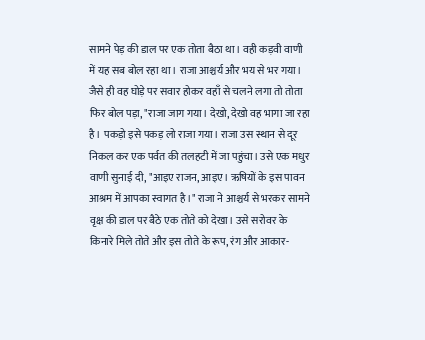सामने पेड़ की डाल पर एक तोता बैठा था। वही कड़वी वाणी में यह सब बोल रहा था। राजा आश्चर्य और भय से भर गया। जैसे ही वह घोड़े पर सवार होकर वहाँ से चलने लगा तो तोता फिर बोल पड़ा, "राजा जाग गया। देखो, देखो वह भागा जा रहा है। पकड़ो इसे पकड़ लो राजा गया। राजा उस स्थान से दूर निकल कर एक पर्वत की तलहटी में जा पहुंचा। उसे एक मधुर वाणी सुनाई दी, "आइए राजन, आइए। ऋषियों के इस पावन आश्रम में आपका स्वागत है।" राजा ने आश्चर्य से भरकर सामने वृक्ष की डाल पर बैठे एक तोते को देखा। उसे सरोवर के किनारे मिले तोते और इस तोते के रूप, रंग और आकार-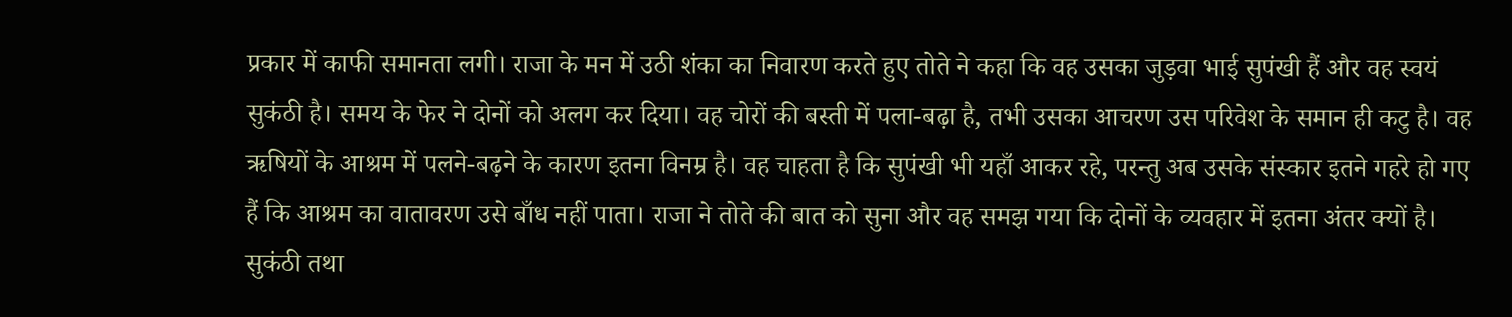प्रकार में काफी समानता लगी। राजा के मन में उठी शंका का निवारण करते हुए तोते ने कहा कि वह उसका जुड़वा भाई सुपंखी हैं और वह स्वयं सुकंठी है। समय के फेर ने दोनों को अलग कर दिया। वह चोरों की बस्ती में पला-बढ़ा है, तभी उसका आचरण उस परिवेश के समान ही कटु है। वह ऋषियों के आश्रम में पलने-बढ़ने के कारण इतना विनम्र है। वह चाहता है कि सुपंखी भी यहाँ आकर रहे, परन्तु अब उसके संस्कार इतने गहरे हो गए हैं कि आश्रम का वातावरण उसे बाँध नहीं पाता। राजा ने तोते की बात को सुना और वह समझ गया कि दोनों के व्यवहार में इतना अंतर क्यों है। सुकंठी तथा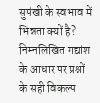सुपंखी के स्वभाव में भिन्नता क्यों है?
निम्नलिखित गद्यांश के आधार पर प्रश्नों के सही विकल्प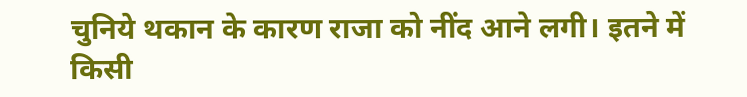चुनिये थकान के कारण राजा को नींद आने लगी। इतने में किसी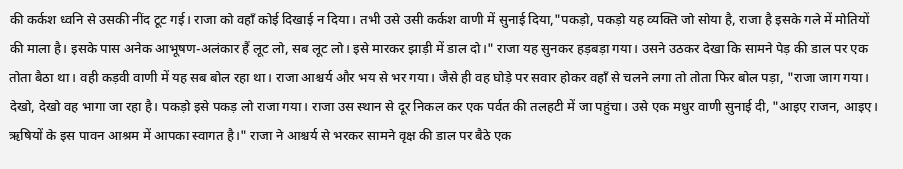की कर्कश ध्वनि से उसकी नींद टूट गई। राजा को वहाँ कोई दिखाई न दिया। तभी उसे उसी कर्कश वाणी में सुनाई दिया,"पकड़ो, पकड़ो यह व्यक्ति जो सोया है, राजा है इसके गले में मोतियों की माला है। इसके पास अनेक आभूषण-अलंकार हैं लूट लो, सब लूट लो। इसे मारकर झाड़ी में डाल दो।" राजा यह सुनकर हड़बड़ा गया। उसने उठकर देखा कि सामने पेड़ की डाल पर एक तोता बैठा था। वही कड़वी वाणी में यह सब बोल रहा था। राजा आश्चर्य और भय से भर गया। जैसे ही वह घोड़े पर सवार होकर वहाँ से चलने लगा तो तोता फिर बोल पड़ा, "राजा जाग गया। देखो, देखो वह भागा जा रहा है। पकड़ो इसे पकड़ लो राजा गया। राजा उस स्थान से दूर निकल कर एक पर्वत की तलहटी में जा पहुंचा। उसे एक मधुर वाणी सुनाई दी, "आइए राजन, आइए। ऋषियों के इस पावन आश्रम में आपका स्वागत है।" राजा ने आश्चर्य से भरकर सामने वृक्ष की डाल पर बैठे एक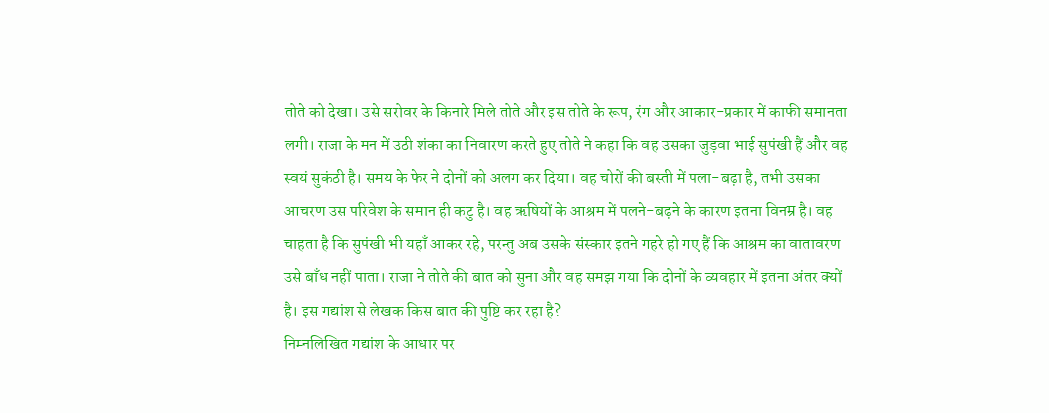तोते को देखा। उसे सरोवर के किनारे मिले तोते और इस तोते के रूप, रंग और आकार-प्रकार में काफी समानता लगी। राजा के मन में उठी शंका का निवारण करते हुए तोते ने कहा कि वह उसका जुड़वा भाई सुपंखी हैं और वह स्वयं सुकंठी है। समय के फेर ने दोनों को अलग कर दिया। वह चोरों की बस्ती में पला-बढ़ा है, तभी उसका आचरण उस परिवेश के समान ही कटु है। वह ऋषियों के आश्रम में पलने-बढ़ने के कारण इतना विनम्र है। वह चाहता है कि सुपंखी भी यहाँ आकर रहे, परन्तु अब उसके संस्कार इतने गहरे हो गए हैं कि आश्रम का वातावरण उसे बाँध नहीं पाता। राजा ने तोते की बात को सुना और वह समझ गया कि दोनों के व्यवहार में इतना अंतर क्यों है। इस गद्यांश से लेखक किस बात की पुष्टि कर रहा है?
निम्नलिखित गद्यांश के आधार पर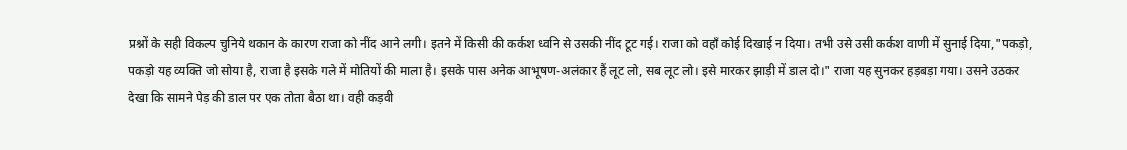प्रश्नों के सही विकल्प चुनिये थकान के कारण राजा को नींद आने लगी। इतने में किसी की कर्कश ध्वनि से उसकी नींद टूट गई। राजा को वहाँ कोई दिखाई न दिया। तभी उसे उसी कर्कश वाणी में सुनाई दिया,"पकड़ो, पकड़ो यह व्यक्ति जो सोया है, राजा है इसके गले में मोतियों की माला है। इसके पास अनेक आभूषण-अलंकार हैं लूट लो, सब लूट लो। इसे मारकर झाड़ी में डाल दो।" राजा यह सुनकर हड़बड़ा गया। उसने उठकर देखा कि सामने पेड़ की डाल पर एक तोता बैठा था। वही कड़वी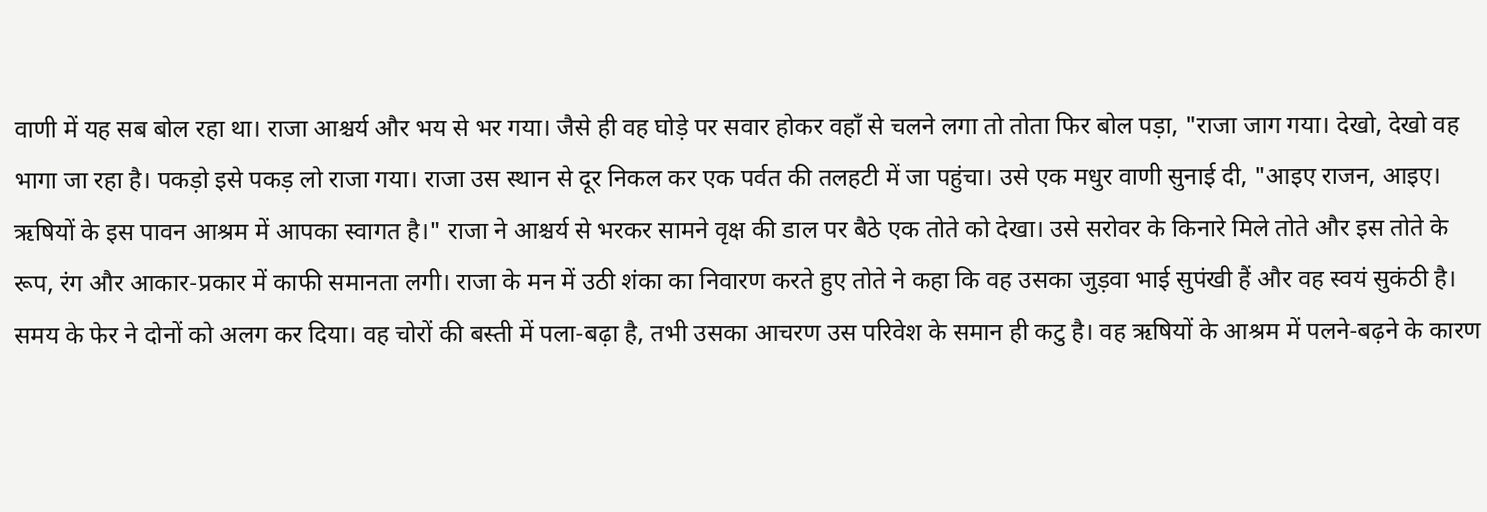वाणी में यह सब बोल रहा था। राजा आश्चर्य और भय से भर गया। जैसे ही वह घोड़े पर सवार होकर वहाँ से चलने लगा तो तोता फिर बोल पड़ा, "राजा जाग गया। देखो, देखो वह भागा जा रहा है। पकड़ो इसे पकड़ लो राजा गया। राजा उस स्थान से दूर निकल कर एक पर्वत की तलहटी में जा पहुंचा। उसे एक मधुर वाणी सुनाई दी, "आइए राजन, आइए। ऋषियों के इस पावन आश्रम में आपका स्वागत है।" राजा ने आश्चर्य से भरकर सामने वृक्ष की डाल पर बैठे एक तोते को देखा। उसे सरोवर के किनारे मिले तोते और इस तोते के रूप, रंग और आकार-प्रकार में काफी समानता लगी। राजा के मन में उठी शंका का निवारण करते हुए तोते ने कहा कि वह उसका जुड़वा भाई सुपंखी हैं और वह स्वयं सुकंठी है। समय के फेर ने दोनों को अलग कर दिया। वह चोरों की बस्ती में पला-बढ़ा है, तभी उसका आचरण उस परिवेश के समान ही कटु है। वह ऋषियों के आश्रम में पलने-बढ़ने के कारण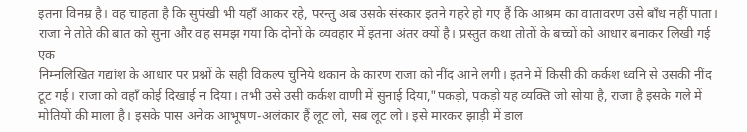इतना विनम्र है। वह चाहता है कि सुपंखी भी यहाँ आकर रहे, परन्तु अब उसके संस्कार इतने गहरे हो गए हैं कि आश्रम का वातावरण उसे बाँध नहीं पाता। राजा ने तोते की बात को सुना और वह समझ गया कि दोनों के व्यवहार में इतना अंतर क्यों है। प्रस्तुत कथा तोतों के बच्चों को आधार बनाकर लिखी गई एक
निम्नलिखित गद्यांश के आधार पर प्रश्नों के सही विकल्प चुनिये थकान के कारण राजा को नींद आने लगी। इतने में किसी की कर्कश ध्वनि से उसकी नींद टूट गई। राजा को वहाँ कोई दिखाई न दिया। तभी उसे उसी कर्कश वाणी में सुनाई दिया,"पकड़ो, पकड़ो यह व्यक्ति जो सोया है, राजा है इसके गले में मोतियों की माला है। इसके पास अनेक आभूषण-अलंकार हैं लूट लो, सब लूट लो। इसे मारकर झाड़ी में डाल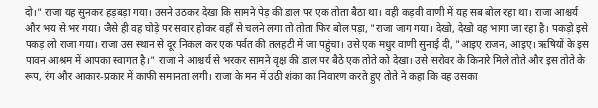दो।" राजा यह सुनकर हड़बड़ा गया। उसने उठकर देखा कि सामने पेड़ की डाल पर एक तोता बैठा था। वही कड़वी वाणी में यह सब बोल रहा था। राजा आश्चर्य और भय से भर गया। जैसे ही वह घोड़े पर सवार होकर वहाँ से चलने लगा तो तोता फिर बोल पड़ा, "राजा जाग गया। देखो, देखो वह भागा जा रहा है। पकड़ो इसे पकड़ लो राजा गया। राजा उस स्थान से दूर निकल कर एक पर्वत की तलहटी में जा पहुंचा। उसे एक मधुर वाणी सुनाई दी, "आइए राजन, आइए। ऋषियों के इस पावन आश्रम में आपका स्वागत है।" राजा ने आश्चर्य से भरकर सामने वृक्ष की डाल पर बैठे एक तोते को देखा। उसे सरोवर के किनारे मिले तोते और इस तोते के रूप, रंग और आकार-प्रकार में काफी समानता लगी। राजा के मन में उठी शंका का निवारण करते हुए तोते ने कहा कि वह उसका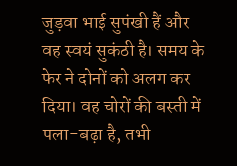जुड़वा भाई सुपंखी हैं और वह स्वयं सुकंठी है। समय के फेर ने दोनों को अलग कर दिया। वह चोरों की बस्ती में पला-बढ़ा है, तभी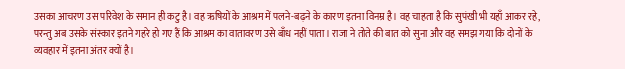उसका आचरण उस परिवेश के समान ही कटु है। वह ऋषियों के आश्रम में पलने-बढ़ने के कारण इतना विनम्र है। वह चाहता है कि सुपंखी भी यहाँ आकर रहे, परन्तु अब उसके संस्कार इतने गहरे हो गए हैं कि आश्रम का वातावरण उसे बाँध नहीं पाता। राजा ने तोते की बात को सुना और वह समझ गया कि दोनों के व्यवहार में इतना अंतर क्यों है।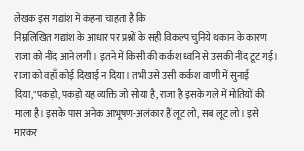लेखक इस गद्यांश में कहना चाहता है कि
निम्नलिखित गद्यांश के आधार पर प्रश्नों के सही विकल्प चुनिये थकान के कारण राजा को नींद आने लगी। इतने में किसी की कर्कश ध्वनि से उसकी नींद टूट गई। राजा को वहाँ कोई दिखाई न दिया। तभी उसे उसी कर्कश वाणी में सुनाई दिया,"पकड़ो, पकड़ो यह व्यक्ति जो सोया है, राजा है इसके गले में मोतियों की माला है। इसके पास अनेक आभूषण-अलंकार हैं लूट लो, सब लूट लो। इसे मारकर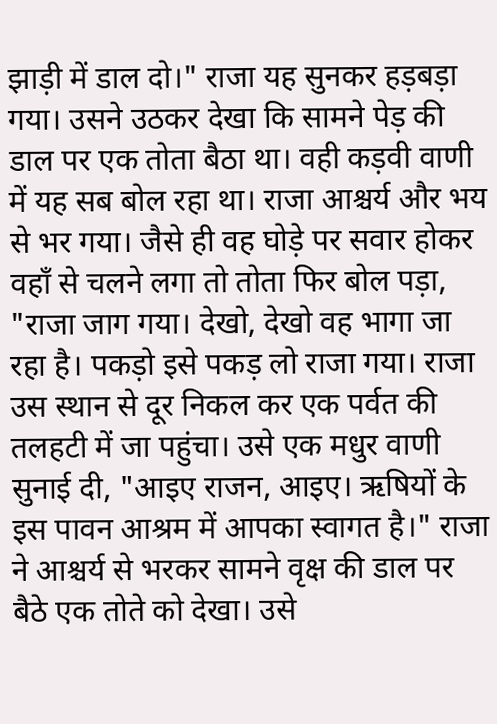झाड़ी में डाल दो।" राजा यह सुनकर हड़बड़ा गया। उसने उठकर देखा कि सामने पेड़ की डाल पर एक तोता बैठा था। वही कड़वी वाणी में यह सब बोल रहा था। राजा आश्चर्य और भय से भर गया। जैसे ही वह घोड़े पर सवार होकर वहाँ से चलने लगा तो तोता फिर बोल पड़ा, "राजा जाग गया। देखो, देखो वह भागा जा रहा है। पकड़ो इसे पकड़ लो राजा गया। राजा उस स्थान से दूर निकल कर एक पर्वत की तलहटी में जा पहुंचा। उसे एक मधुर वाणी सुनाई दी, "आइए राजन, आइए। ऋषियों के इस पावन आश्रम में आपका स्वागत है।" राजा ने आश्चर्य से भरकर सामने वृक्ष की डाल पर बैठे एक तोते को देखा। उसे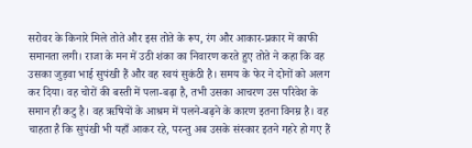सरोवर के किनारे मिले तोते और इस तोते के रूप, रंग और आकार-प्रकार में काफी समानता लगी। राजा के मन में उठी शंका का निवारण करते हुए तोते ने कहा कि वह उसका जुड़वा भाई सुपंखी हैं और वह स्वयं सुकंठी है। समय के फेर ने दोनों को अलग कर दिया। वह चोरों की बस्ती में पला-बढ़ा है, तभी उसका आचरण उस परिवेश के समान ही कटु है। वह ऋषियों के आश्रम में पलने-बढ़ने के कारण इतना विनम्र है। वह चाहता है कि सुपंखी भी यहाँ आकर रहे, परन्तु अब उसके संस्कार इतने गहरे हो गए हैं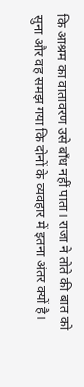कि आश्रम का वातावरण उसे बाँध नहीं पाता। राजा ने तोते की बात को सुना और वह समझ गया कि दोनों के व्यवहार में इतना अंतर क्यों है।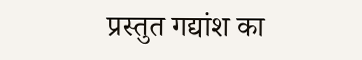प्रस्तुत गद्यांश का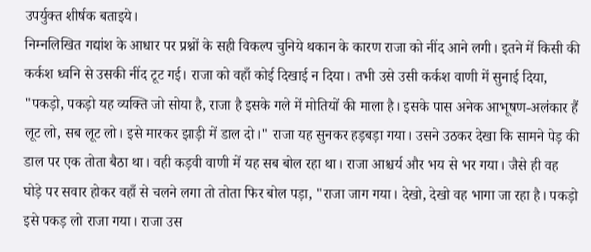उपर्युक्त शीर्षक बताइये।
निम्नलिखित गद्यांश के आधार पर प्रश्नों के सही विकल्प चुनिये थकान के कारण राजा को नींद आने लगी। इतने में किसी की कर्कश ध्वनि से उसकी नींद टूट गई। राजा को वहाँ कोई दिखाई न दिया। तभी उसे उसी कर्कश वाणी में सुनाई दिया, "पकड़ो, पकड़ो यह व्यक्ति जो सोया है, राजा है इसके गले में मोतियों की माला है। इसके पास अनेक आभूषण-अलंकार हैं लूट लो, सब लूट लो। इसे मारकर झाड़ी में डाल दो।" राजा यह सुनकर हड़बड़ा गया। उसने उठकर देखा कि सामने पेड़ की डाल पर एक तोता बैठा था। वही कड़वी वाणी में यह सब बोल रहा था। राजा आश्चर्य और भय से भर गया। जैसे ही वह घोड़े पर सवार होकर वहाँ से चलने लगा तो तोता फिर बोल पड़ा, "राजा जाग गया। देखो, देखो वह भागा जा रहा है। पकड़ो इसे पकड़ लो राजा गया। राजा उस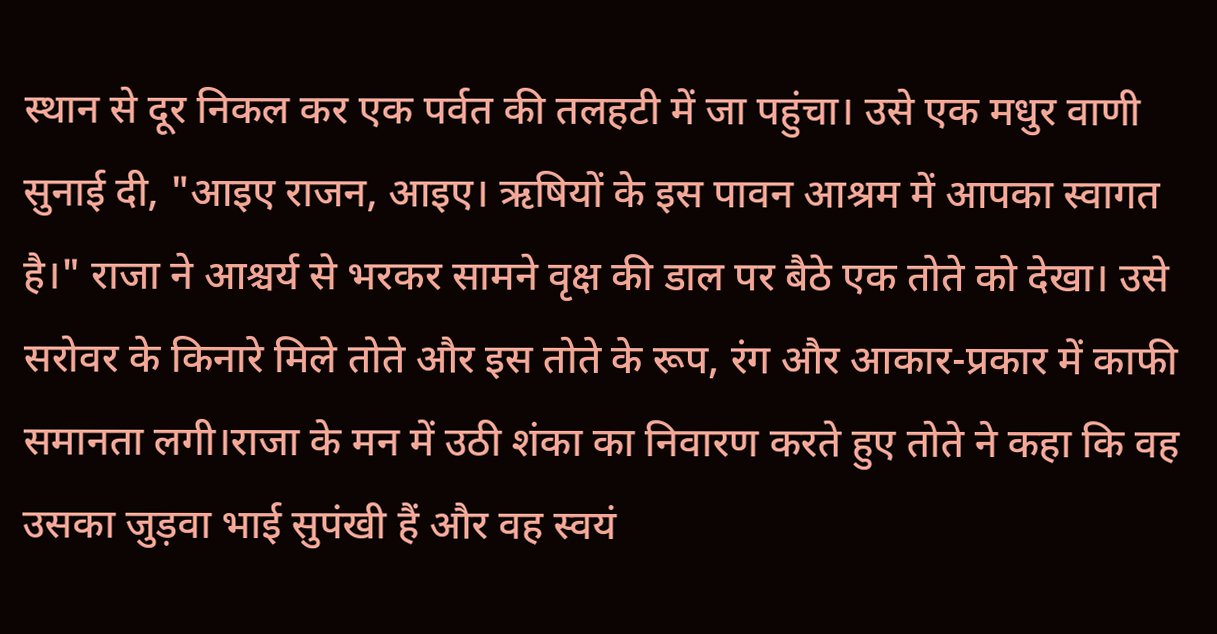स्थान से दूर निकल कर एक पर्वत की तलहटी में जा पहुंचा। उसे एक मधुर वाणी सुनाई दी, "आइए राजन, आइए। ऋषियों के इस पावन आश्रम में आपका स्वागत है।" राजा ने आश्चर्य से भरकर सामने वृक्ष की डाल पर बैठे एक तोते को देखा। उसे सरोवर के किनारे मिले तोते और इस तोते के रूप, रंग और आकार-प्रकार में काफी समानता लगी।राजा के मन में उठी शंका का निवारण करते हुए तोते ने कहा कि वह उसका जुड़वा भाई सुपंखी हैं और वह स्वयं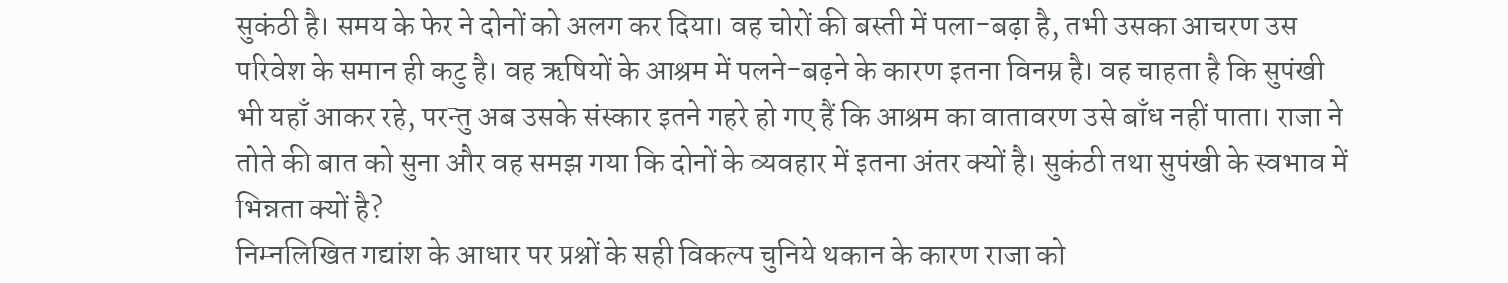सुकंठी है। समय के फेर ने दोनों को अलग कर दिया। वह चोरों की बस्ती में पला-बढ़ा है, तभी उसका आचरण उस परिवेश के समान ही कटु है। वह ऋषियों के आश्रम में पलने-बढ़ने के कारण इतना विनम्र है। वह चाहता है कि सुपंखी भी यहाँ आकर रहे, परन्तु अब उसके संस्कार इतने गहरे हो गए हैं कि आश्रम का वातावरण उसे बाँध नहीं पाता। राजा ने तोते की बात को सुना और वह समझ गया कि दोनों के व्यवहार में इतना अंतर क्यों है। सुकंठी तथा सुपंखी के स्वभाव में भिन्नता क्यों है?
निम्नलिखित गद्यांश के आधार पर प्रश्नों के सही विकल्प चुनिये थकान के कारण राजा को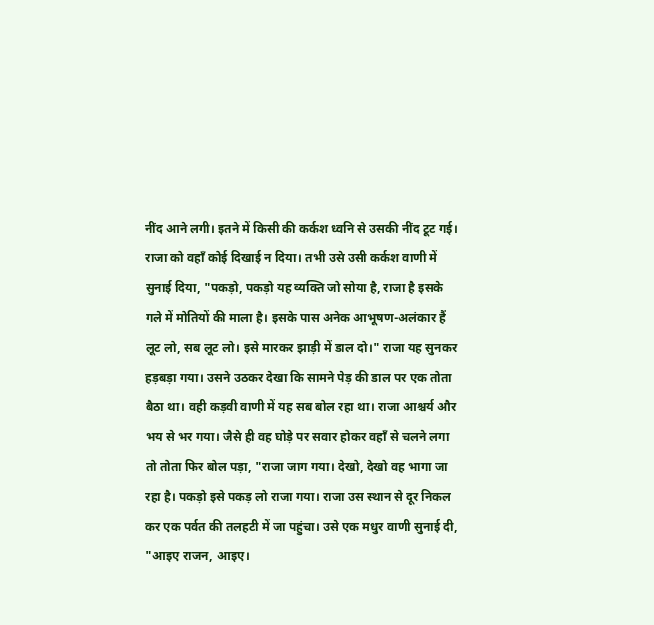नींद आने लगी। इतने में किसी की कर्कश ध्वनि से उसकी नींद टूट गई। राजा को वहाँ कोई दिखाई न दिया। तभी उसे उसी कर्कश वाणी में सुनाई दिया, "पकड़ो, पकड़ो यह व्यक्ति जो सोया है, राजा है इसके गले में मोतियों की माला है। इसके पास अनेक आभूषण-अलंकार हैं लूट लो, सब लूट लो। इसे मारकर झाड़ी में डाल दो।" राजा यह सुनकर हड़बड़ा गया। उसने उठकर देखा कि सामने पेड़ की डाल पर एक तोता बैठा था। वही कड़वी वाणी में यह सब बोल रहा था। राजा आश्चर्य और भय से भर गया। जैसे ही वह घोड़े पर सवार होकर वहाँ से चलने लगा तो तोता फिर बोल पड़ा, "राजा जाग गया। देखो, देखो वह भागा जा रहा है। पकड़ो इसे पकड़ लो राजा गया। राजा उस स्थान से दूर निकल कर एक पर्वत की तलहटी में जा पहुंचा। उसे एक मधुर वाणी सुनाई दी, "आइए राजन, आइए।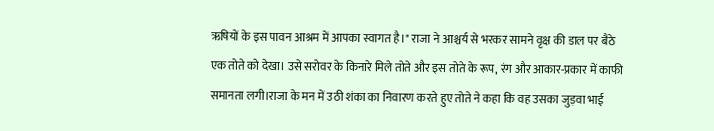ऋषियों के इस पावन आश्रम में आपका स्वागत है।" राजा ने आश्चर्य से भरकर सामने वृक्ष की डाल पर बैठे एक तोते को देखा। उसे सरोवर के किनारे मिले तोते और इस तोते के रूप, रंग और आकार-प्रकार में काफी समानता लगी।राजा के मन में उठी शंका का निवारण करते हुए तोते ने कहा कि वह उसका जुड़वा भाई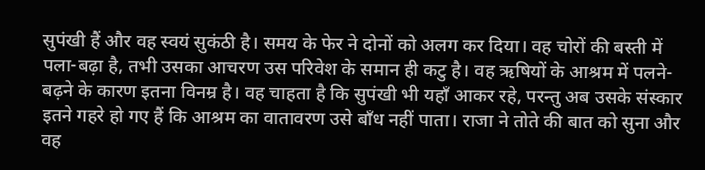सुपंखी हैं और वह स्वयं सुकंठी है। समय के फेर ने दोनों को अलग कर दिया। वह चोरों की बस्ती में पला-बढ़ा है, तभी उसका आचरण उस परिवेश के समान ही कटु है। वह ऋषियों के आश्रम में पलने-बढ़ने के कारण इतना विनम्र है। वह चाहता है कि सुपंखी भी यहाँ आकर रहे, परन्तु अब उसके संस्कार इतने गहरे हो गए हैं कि आश्रम का वातावरण उसे बाँध नहीं पाता। राजा ने तोते की बात को सुना और वह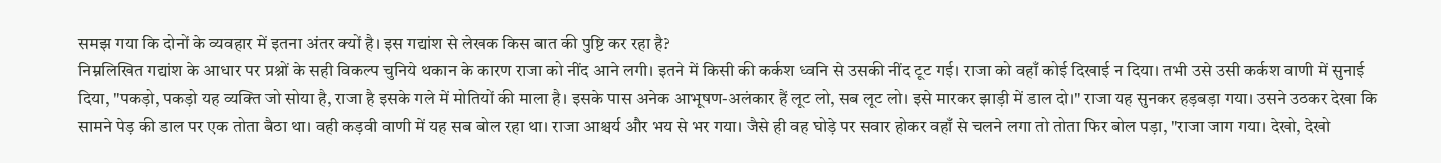समझ गया कि दोनों के व्यवहार में इतना अंतर क्यों है। इस गद्यांश से लेखक किस बात की पुष्टि कर रहा है?
निम्नलिखित गद्यांश के आधार पर प्रश्नों के सही विकल्प चुनिये थकान के कारण राजा को नींद आने लगी। इतने में किसी की कर्कश ध्वनि से उसकी नींद टूट गई। राजा को वहाँ कोई दिखाई न दिया। तभी उसे उसी कर्कश वाणी में सुनाई दिया, "पकड़ो, पकड़ो यह व्यक्ति जो सोया है, राजा है इसके गले में मोतियों की माला है। इसके पास अनेक आभूषण-अलंकार हैं लूट लो, सब लूट लो। इसे मारकर झाड़ी में डाल दो।" राजा यह सुनकर हड़बड़ा गया। उसने उठकर देखा कि सामने पेड़ की डाल पर एक तोता बैठा था। वही कड़वी वाणी में यह सब बोल रहा था। राजा आश्चर्य और भय से भर गया। जैसे ही वह घोड़े पर सवार होकर वहाँ से चलने लगा तो तोता फिर बोल पड़ा, "राजा जाग गया। देखो, देखो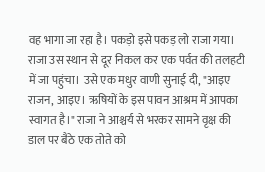वह भागा जा रहा है। पकड़ो इसे पकड़ लो राजा गया। राजा उस स्थान से दूर निकल कर एक पर्वत की तलहटी में जा पहुंचा। उसे एक मधुर वाणी सुनाई दी, "आइए राजन, आइए। ऋषियों के इस पावन आश्रम में आपका स्वागत है।" राजा ने आश्चर्य से भरकर सामने वृक्ष की डाल पर बैठे एक तोते को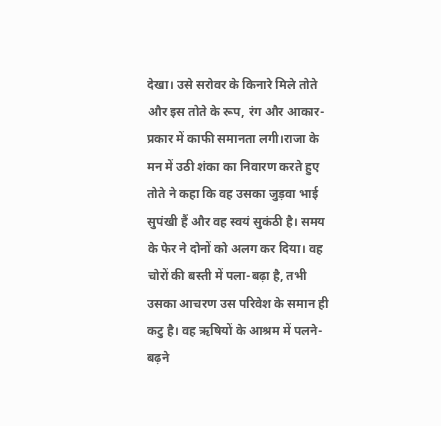देखा। उसे सरोवर के किनारे मिले तोते और इस तोते के रूप, रंग और आकार-प्रकार में काफी समानता लगी।राजा के मन में उठी शंका का निवारण करते हुए तोते ने कहा कि वह उसका जुड़वा भाई सुपंखी हैं और वह स्वयं सुकंठी है। समय के फेर ने दोनों को अलग कर दिया। वह चोरों की बस्ती में पला-बढ़ा है, तभी उसका आचरण उस परिवेश के समान ही कटु है। वह ऋषियों के आश्रम में पलने-बढ़ने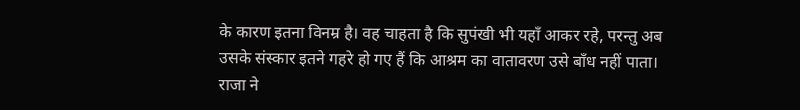के कारण इतना विनम्र है। वह चाहता है कि सुपंखी भी यहाँ आकर रहे, परन्तु अब उसके संस्कार इतने गहरे हो गए हैं कि आश्रम का वातावरण उसे बाँध नहीं पाता। राजा ने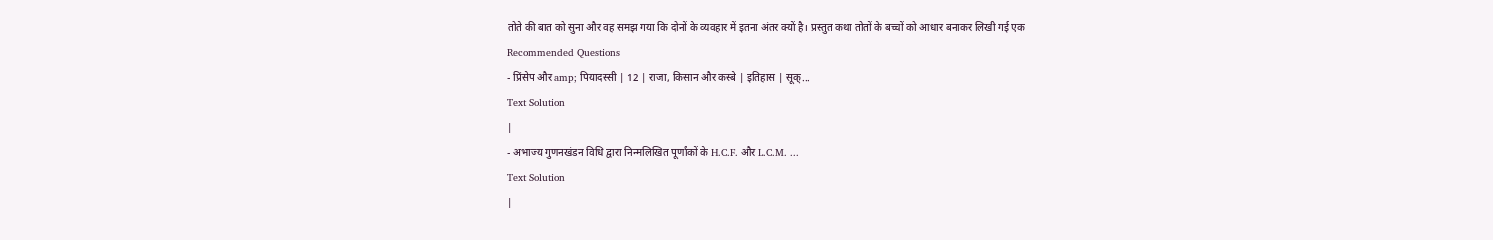तोते की बात को सुना और वह समझ गया कि दोनों के व्यवहार में इतना अंतर क्यों है। प्रस्तुत कथा तोतों के बच्चों को आधार बनाकर लिखी गई एक
Recommended Questions
- प्रिंसेप और amp; पियादस्सी | 12 | राजा, किसान और कस्बे | इतिहास | सूक्...
Text Solution
|
- अभाज्य गुणनखंडन विधि द्वारा निन्मलिखित पूर्णांकों के H.C.F. और L.C.M. ...
Text Solution
|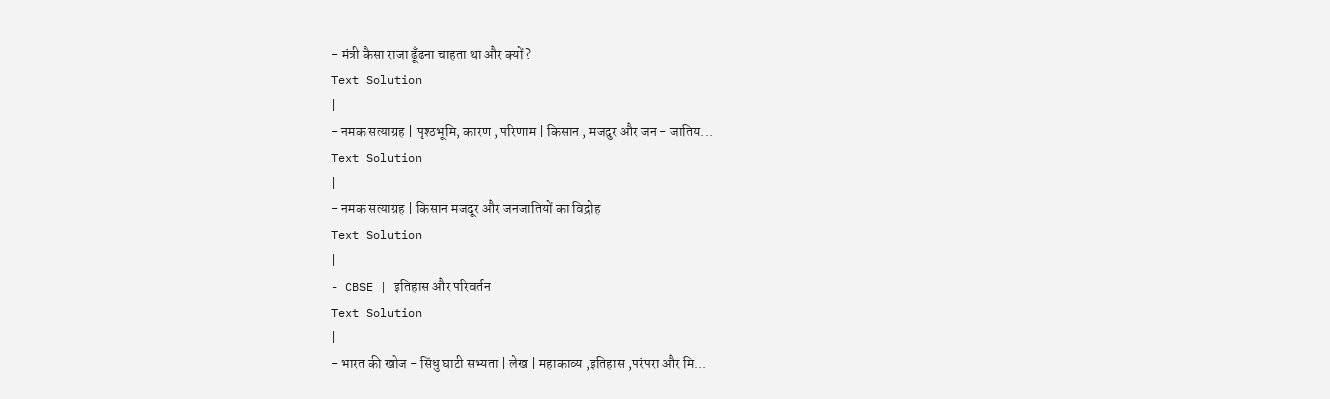- मंत्री कैसा राजा ढूँढना चाहता था और क्यों?
Text Solution
|
- नमक सत्याग्रह | पृश्ठभूमि, कारण , परिणाम | किसान , मजदुर और जन - जातिय...
Text Solution
|
- नमक सत्याग्रह | किसान मजदूर और जनजातियों का विद्रोह
Text Solution
|
- CBSE | इतिहास और परिवर्तन
Text Solution
|
- भारत की खोज - सिंधु घाटी सभ्यता | लेख | महाकाव्य ,इतिहास ,परंपरा और मि...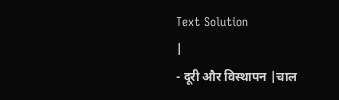Text Solution
|
- दूरी और विस्थापन |चाल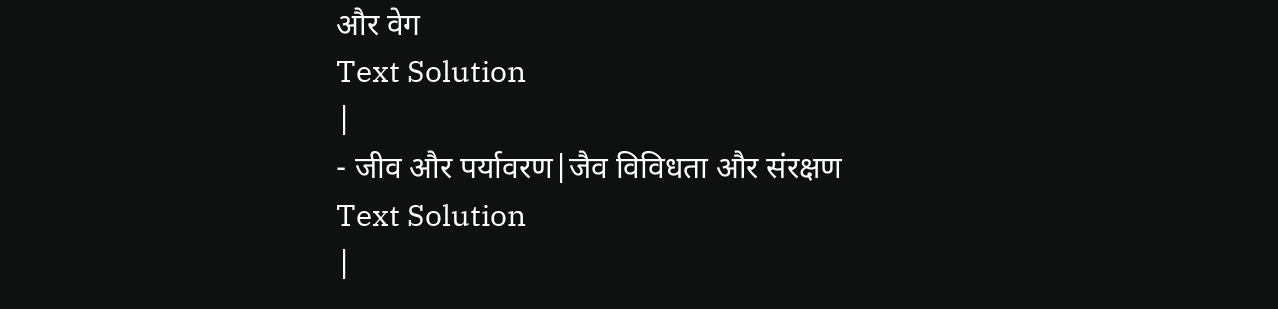और वेग
Text Solution
|
- जीव और पर्यावरण|जैव विविधता और संरक्षण
Text Solution
|